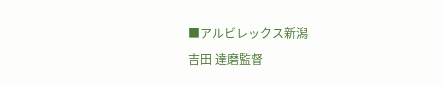■アルビレックス新潟
吉田 達磨監督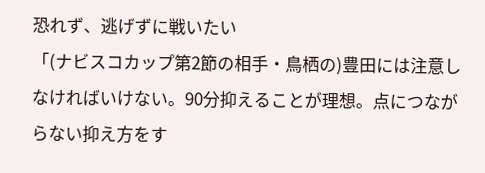恐れず、逃げずに戦いたい
「(ナビスコカップ第2節の相手・鳥栖の)豊田には注意しなければいけない。90分抑えることが理想。点につながらない抑え方をす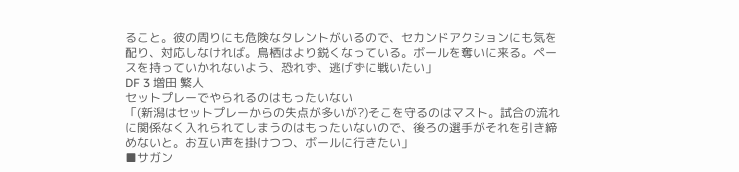ること。彼の周りにも危険なタレントがいるので、セカンドアクションにも気を配り、対応しなければ。鳥栖はより鋭くなっている。ボールを奪いに来る。ペースを持っていかれないよう、恐れず、逃げずに戦いたい」
DF 3 増田 繁人
セットプレーでやられるのはもったいない
「(新潟はセットプレーからの失点が多いが?)そこを守るのはマスト。試合の流れに関係なく入れられてしまうのはもったいないので、後ろの選手がそれを引き締めないと。お互い声を掛けつつ、ボールに行きたい」
■サガン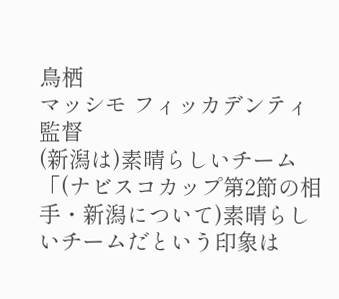鳥栖
マッシモ フィッカデンティ監督
(新潟は)素晴らしいチーム
「(ナビスコカップ第2節の相手・新潟について)素晴らしいチームだという印象は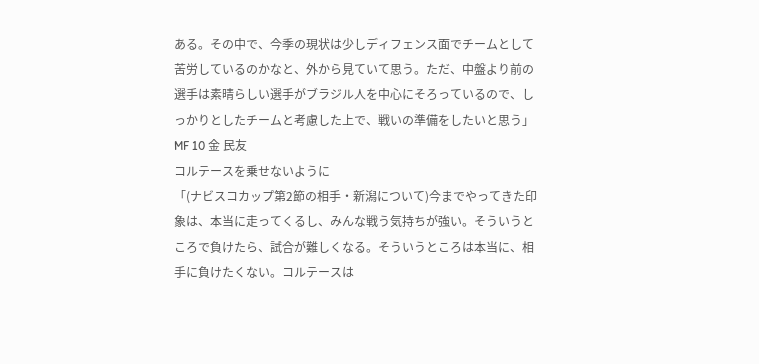ある。その中で、今季の現状は少しディフェンス面でチームとして苦労しているのかなと、外から見ていて思う。ただ、中盤より前の選手は素晴らしい選手がブラジル人を中心にそろっているので、しっかりとしたチームと考慮した上で、戦いの準備をしたいと思う」
MF 10 金 民友
コルテースを乗せないように
「(ナビスコカップ第2節の相手・新潟について)今までやってきた印象は、本当に走ってくるし、みんな戦う気持ちが強い。そういうところで負けたら、試合が難しくなる。そういうところは本当に、相手に負けたくない。コルテースは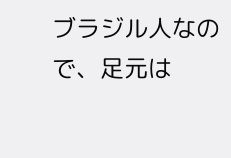ブラジル人なので、足元は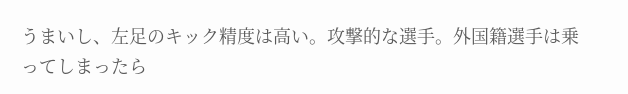うまいし、左足のキック精度は高い。攻撃的な選手。外国籍選手は乗ってしまったら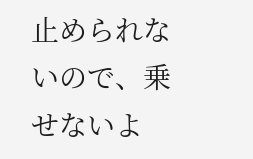止められないので、乗せないよ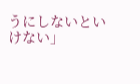うにしないといけない」